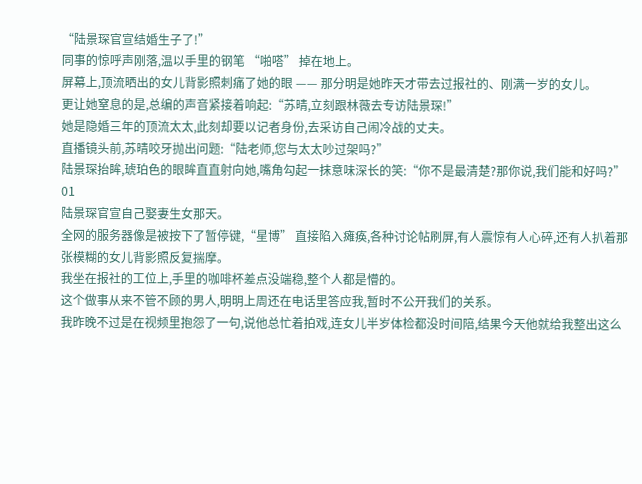“陆景琛官宣结婚生子了!”
同事的惊呼声刚落,温以手里的钢笔 “啪嗒” 掉在地上。
屏幕上,顶流晒出的女儿背影照刺痛了她的眼 —— 那分明是她昨天才带去过报社的、刚满一岁的女儿。
更让她窒息的是,总编的声音紧接着响起:“苏晴,立刻跟林薇去专访陆景琛!”
她是隐婚三年的顶流太太,此刻却要以记者身份,去采访自己闹冷战的丈夫。
直播镜头前,苏晴咬牙抛出问题:“陆老师,您与太太吵过架吗?”
陆景琛抬眸,琥珀色的眼眸直直射向她,嘴角勾起一抹意味深长的笑:“你不是最清楚?那你说,我们能和好吗?”
01
陆景琛官宣自己娶妻生女那天。
全网的服务器像是被按下了暂停键,“星博” 直接陷入瘫痪,各种讨论帖刷屏,有人震惊有人心碎,还有人扒着那张模糊的女儿背影照反复揣摩。
我坐在报社的工位上,手里的咖啡杯差点没端稳,整个人都是懵的。
这个做事从来不管不顾的男人,明明上周还在电话里答应我,暂时不公开我们的关系。
我昨晚不过是在视频里抱怨了一句,说他总忙着拍戏,连女儿半岁体检都没时间陪,结果今天他就给我整出这么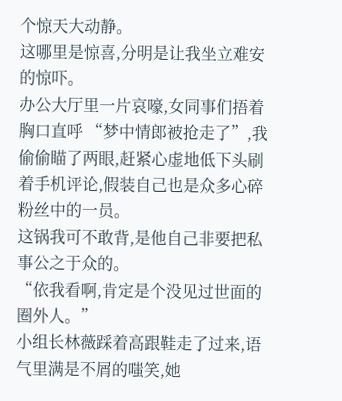个惊天大动静。
这哪里是惊喜,分明是让我坐立难安的惊吓。
办公大厅里一片哀嚎,女同事们捂着胸口直呼 “梦中情郎被抢走了”,我偷偷瞄了两眼,赶紧心虚地低下头刷着手机评论,假装自己也是众多心碎粉丝中的一员。
这锅我可不敢背,是他自己非要把私事公之于众的。
“依我看啊,肯定是个没见过世面的圈外人。”
小组长林薇踩着高跟鞋走了过来,语气里满是不屑的嗤笑,她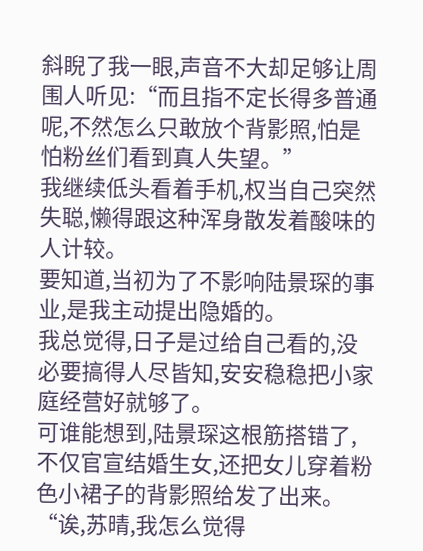斜睨了我一眼,声音不大却足够让周围人听见:“而且指不定长得多普通呢,不然怎么只敢放个背影照,怕是怕粉丝们看到真人失望。”
我继续低头看着手机,权当自己突然失聪,懒得跟这种浑身散发着酸味的人计较。
要知道,当初为了不影响陆景琛的事业,是我主动提出隐婚的。
我总觉得,日子是过给自己看的,没必要搞得人尽皆知,安安稳稳把小家庭经营好就够了。
可谁能想到,陆景琛这根筋搭错了,不仅官宣结婚生女,还把女儿穿着粉色小裙子的背影照给发了出来。
“诶,苏晴,我怎么觉得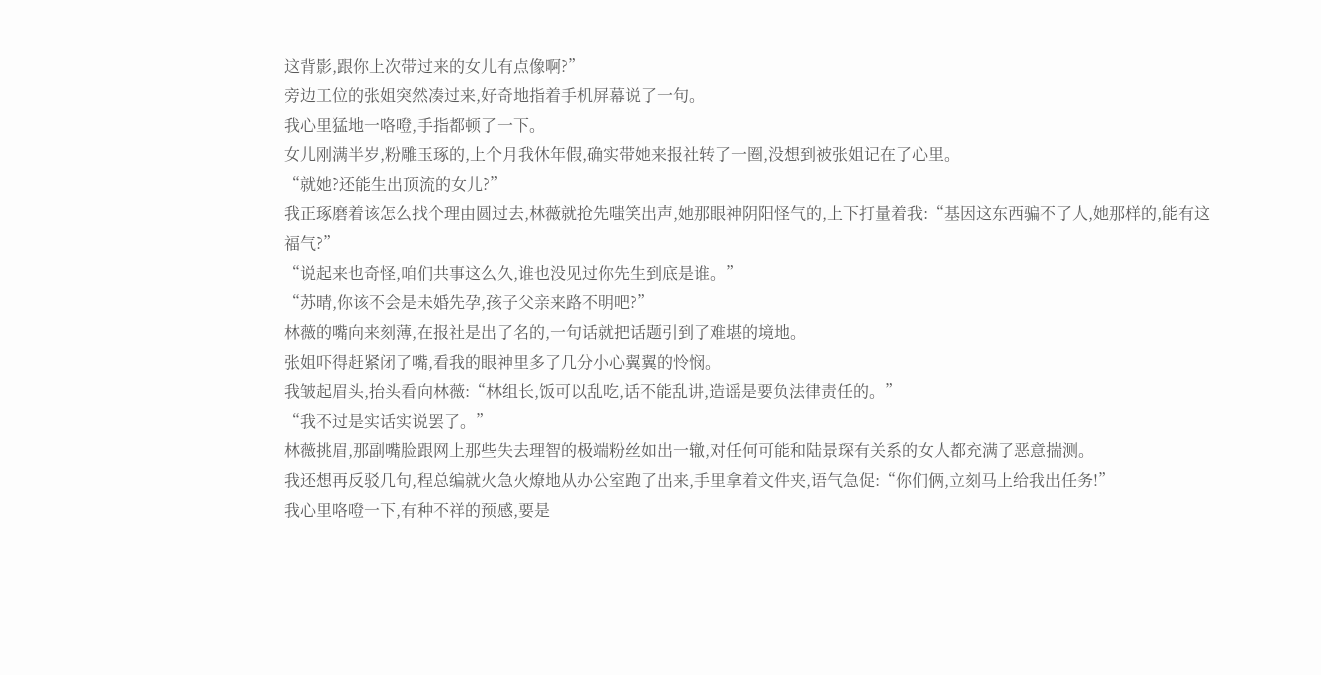这背影,跟你上次带过来的女儿有点像啊?”
旁边工位的张姐突然凑过来,好奇地指着手机屏幕说了一句。
我心里猛地一咯噔,手指都顿了一下。
女儿刚满半岁,粉雕玉琢的,上个月我休年假,确实带她来报社转了一圈,没想到被张姐记在了心里。
“就她?还能生出顶流的女儿?”
我正琢磨着该怎么找个理由圆过去,林薇就抢先嗤笑出声,她那眼神阴阳怪气的,上下打量着我:“基因这东西骗不了人,她那样的,能有这福气?”
“说起来也奇怪,咱们共事这么久,谁也没见过你先生到底是谁。”
“苏晴,你该不会是未婚先孕,孩子父亲来路不明吧?”
林薇的嘴向来刻薄,在报社是出了名的,一句话就把话题引到了难堪的境地。
张姐吓得赶紧闭了嘴,看我的眼神里多了几分小心翼翼的怜悯。
我皱起眉头,抬头看向林薇:“林组长,饭可以乱吃,话不能乱讲,造谣是要负法律责任的。”
“我不过是实话实说罢了。”
林薇挑眉,那副嘴脸跟网上那些失去理智的极端粉丝如出一辙,对任何可能和陆景琛有关系的女人都充满了恶意揣测。
我还想再反驳几句,程总编就火急火燎地从办公室跑了出来,手里拿着文件夹,语气急促:“你们俩,立刻马上给我出任务!”
我心里咯噔一下,有种不祥的预感,要是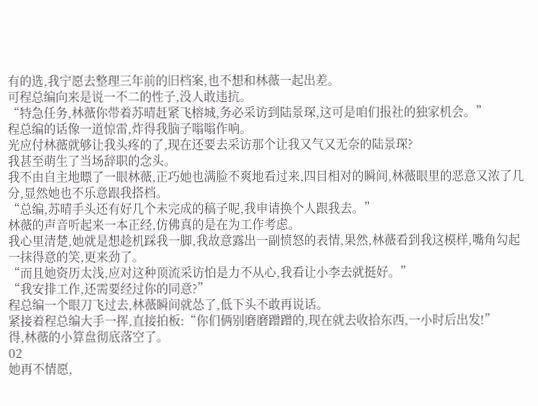有的选,我宁愿去整理三年前的旧档案,也不想和林薇一起出差。
可程总编向来是说一不二的性子,没人敢违抗。
“特急任务,林薇你带着苏晴赶紧飞榕城,务必采访到陆景琛,这可是咱们报社的独家机会。”
程总编的话像一道惊雷,炸得我脑子嗡嗡作响。
光应付林薇就够让我头疼的了,现在还要去采访那个让我又气又无奈的陆景琛?
我甚至萌生了当场辞职的念头。
我不由自主地瞟了一眼林薇,正巧她也满脸不爽地看过来,四目相对的瞬间,林薇眼里的恶意又浓了几分,显然她也不乐意跟我搭档。
“总编,苏晴手头还有好几个未完成的稿子呢,我申请换个人跟我去。”
林薇的声音听起来一本正经,仿佛真的是在为工作考虑。
我心里清楚,她就是想趁机踩我一脚,我故意露出一副愤怒的表情,果然,林薇看到我这模样,嘴角勾起一抹得意的笑,更来劲了。
“而且她资历太浅,应对这种顶流采访怕是力不从心,我看让小李去就挺好。”
“我安排工作,还需要经过你的同意?”
程总编一个眼刀飞过去,林薇瞬间就怂了,低下头不敢再说话。
紧接着程总编大手一挥,直接拍板:“你们俩别磨磨蹭蹭的,现在就去收拾东西,一小时后出发!”
得,林薇的小算盘彻底落空了。
02
她再不情愿,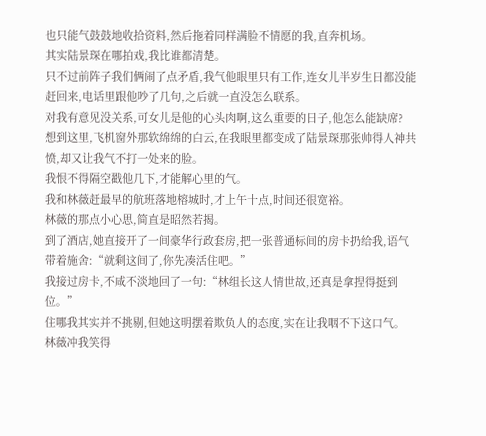也只能气鼓鼓地收拾资料,然后拖着同样满脸不情愿的我,直奔机场。
其实陆景琛在哪拍戏,我比谁都清楚。
只不过前阵子我们俩闹了点矛盾,我气他眼里只有工作,连女儿半岁生日都没能赶回来,电话里跟他吵了几句,之后就一直没怎么联系。
对我有意见没关系,可女儿是他的心头肉啊,这么重要的日子,他怎么能缺席?
想到这里,飞机窗外那软绵绵的白云,在我眼里都变成了陆景琛那张帅得人神共愤,却又让我气不打一处来的脸。
我恨不得隔空戳他几下,才能解心里的气。
我和林薇赶最早的航班落地榕城时,才上午十点,时间还很宽裕。
林薇的那点小心思,简直是昭然若揭。
到了酒店,她直接开了一间豪华行政套房,把一张普通标间的房卡扔给我,语气带着施舍:“就剩这间了,你先凑活住吧。”
我接过房卡,不咸不淡地回了一句:“林组长这人情世故,还真是拿捏得挺到位。”
住哪我其实并不挑剔,但她这明摆着欺负人的态度,实在让我咽不下这口气。
林薇冲我笑得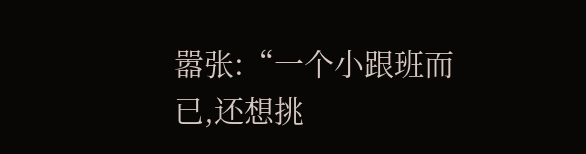嚣张:“一个小跟班而已,还想挑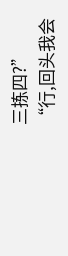三拣四?”
“行,回头我会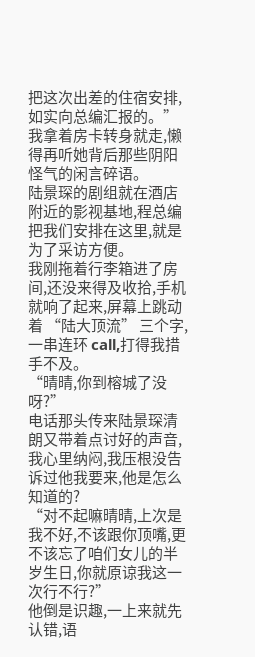把这次出差的住宿安排,如实向总编汇报的。”
我拿着房卡转身就走,懒得再听她背后那些阴阳怪气的闲言碎语。
陆景琛的剧组就在酒店附近的影视基地,程总编把我们安排在这里,就是为了采访方便。
我刚拖着行李箱进了房间,还没来得及收拾,手机就响了起来,屏幕上跳动着 “陆大顶流” 三个字,一串连环 call,打得我措手不及。
“晴晴,你到榕城了没呀?”
电话那头传来陆景琛清朗又带着点讨好的声音,我心里纳闷,我压根没告诉过他我要来,他是怎么知道的?
“对不起嘛晴晴,上次是我不好,不该跟你顶嘴,更不该忘了咱们女儿的半岁生日,你就原谅我这一次行不行?”
他倒是识趣,一上来就先认错,语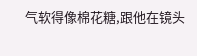气软得像棉花糖,跟他在镜头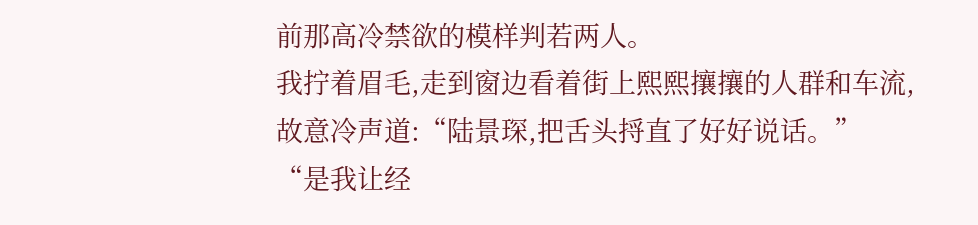前那高冷禁欲的模样判若两人。
我拧着眉毛,走到窗边看着街上熙熙攘攘的人群和车流,故意冷声道:“陆景琛,把舌头捋直了好好说话。”
“是我让经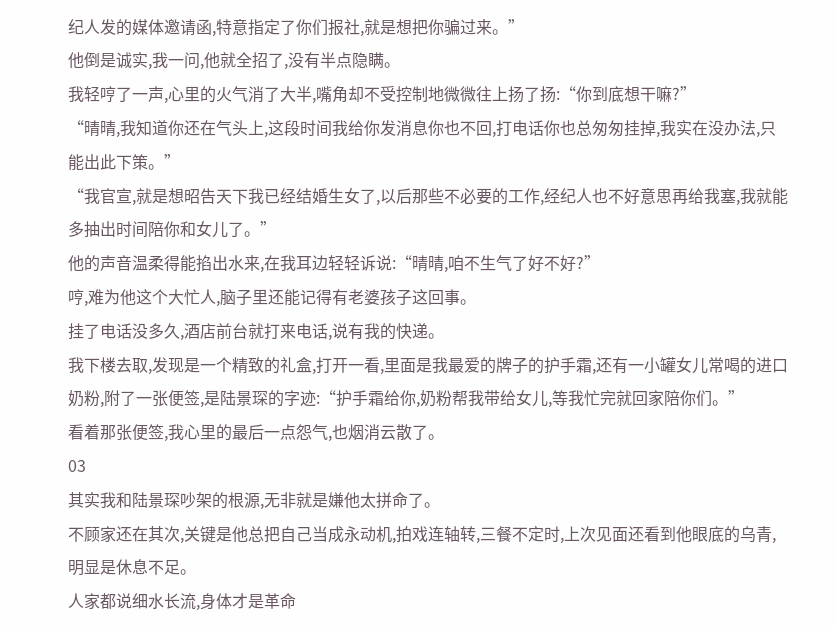纪人发的媒体邀请函,特意指定了你们报社,就是想把你骗过来。”
他倒是诚实,我一问,他就全招了,没有半点隐瞒。
我轻哼了一声,心里的火气消了大半,嘴角却不受控制地微微往上扬了扬:“你到底想干嘛?”
“晴晴,我知道你还在气头上,这段时间我给你发消息你也不回,打电话你也总匆匆挂掉,我实在没办法,只能出此下策。”
“我官宣,就是想昭告天下我已经结婚生女了,以后那些不必要的工作,经纪人也不好意思再给我塞,我就能多抽出时间陪你和女儿了。”
他的声音温柔得能掐出水来,在我耳边轻轻诉说:“晴晴,咱不生气了好不好?”
哼,难为他这个大忙人,脑子里还能记得有老婆孩子这回事。
挂了电话没多久,酒店前台就打来电话,说有我的快递。
我下楼去取,发现是一个精致的礼盒,打开一看,里面是我最爱的牌子的护手霜,还有一小罐女儿常喝的进口奶粉,附了一张便签,是陆景琛的字迹:“护手霜给你,奶粉帮我带给女儿,等我忙完就回家陪你们。”
看着那张便签,我心里的最后一点怨气,也烟消云散了。
03
其实我和陆景琛吵架的根源,无非就是嫌他太拼命了。
不顾家还在其次,关键是他总把自己当成永动机,拍戏连轴转,三餐不定时,上次见面还看到他眼底的乌青,明显是休息不足。
人家都说细水长流,身体才是革命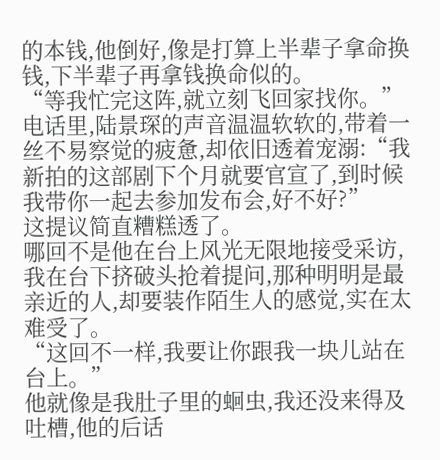的本钱,他倒好,像是打算上半辈子拿命换钱,下半辈子再拿钱换命似的。
“等我忙完这阵,就立刻飞回家找你。”
电话里,陆景琛的声音温温软软的,带着一丝不易察觉的疲惫,却依旧透着宠溺:“我新拍的这部剧下个月就要官宣了,到时候我带你一起去参加发布会,好不好?”
这提议简直糟糕透了。
哪回不是他在台上风光无限地接受采访,我在台下挤破头抢着提问,那种明明是最亲近的人,却要装作陌生人的感觉,实在太难受了。
“这回不一样,我要让你跟我一块儿站在台上。”
他就像是我肚子里的蛔虫,我还没来得及吐槽,他的后话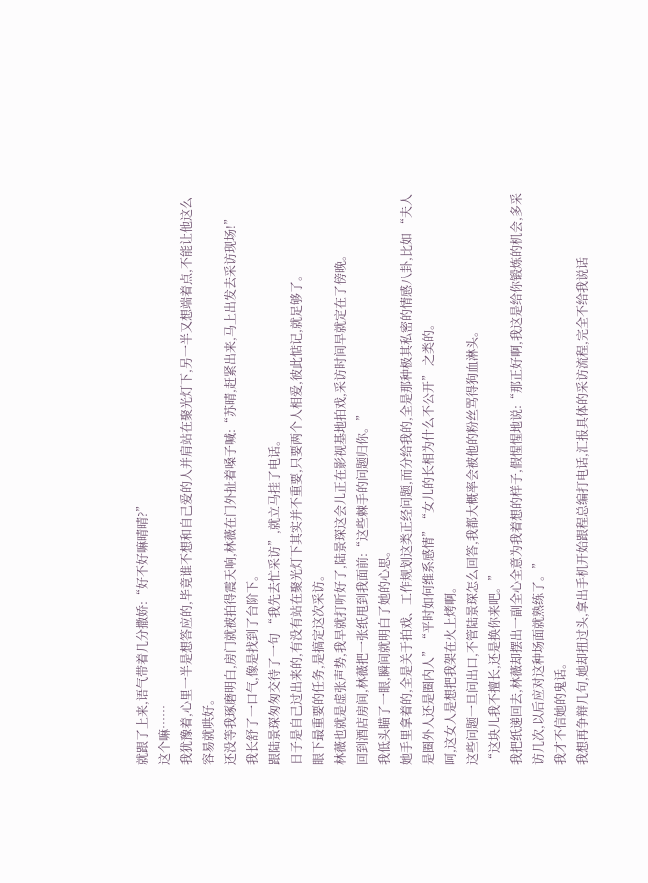就跟了上来,语气带着几分撒娇:“好不好嘛晴晴?”
这个嘛……
我犹豫着,心里一半是想答应的,毕竟谁不想和自己爱的人并肩站在聚光灯下,另一半又想端着点,不能让他这么容易就哄好。
还没等我琢磨明白,房门就被拍得震天响,林薇在门外扯着嗓子喊:“苏晴,赶紧出来,马上出发去采访现场!”
我长舒了一口气,像是找到了台阶下。
跟陆景琛匆匆交待了一句 “我先去忙采访”,就立马挂了电话。
日子是自己过出来的,有没有站在聚光灯下其实并不重要,只要两个人相爱,彼此惦记,就足够了。
眼下最重要的任务,是搞定这次采访。
林薇也就是虚张声势,我早就打听好了,陆景琛这会儿正在影视基地拍戏,采访时间早就定在了傍晚。
回到酒店房间,林薇把一张纸甩到我面前:“这些棘手的问题归你。”
我低头瞄了一眼,瞬间就明白了她的心思。
她手里拿着的,全是关于拍戏、工作规划这类正经问题,而分给我的,全是那种极其私密的情感八卦,比如 “夫人是圈外人还是圈内人”“平时如何维系感情”“女儿的长相为什么不公开” 之类的。
呵,这女人是想把我架在火上烤啊。
这些问题一旦问出口,不管陆景琛怎么回答,我都大概率会被他的粉丝骂得狗血淋头。
“这块儿我不擅长,还是换你来吧。”
我把纸递回去,林薇却摆出一副全心全意为我着想的样子,假惺惺地说:“那正好啊,我这是给你锻炼的机会,多采访几次,以后应对这种场面就熟练了。”
我才不信她的鬼话。
我想再争辩几句,她却扭过头,拿出手机开始跟程总编打电话,汇报具体的采访流程,完全不给我说话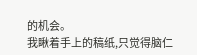的机会。
我瞅着手上的稿纸,只觉得脑仁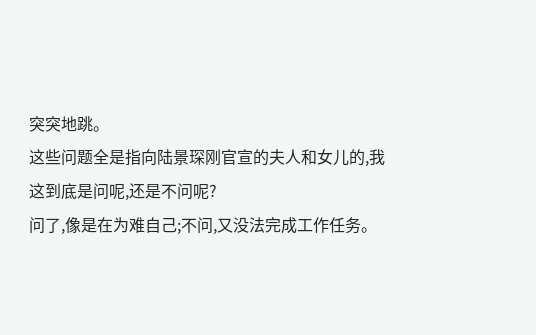突突地跳。
这些问题全是指向陆景琛刚官宣的夫人和女儿的,我这到底是问呢,还是不问呢?
问了,像是在为难自己;不问,又没法完成工作任务。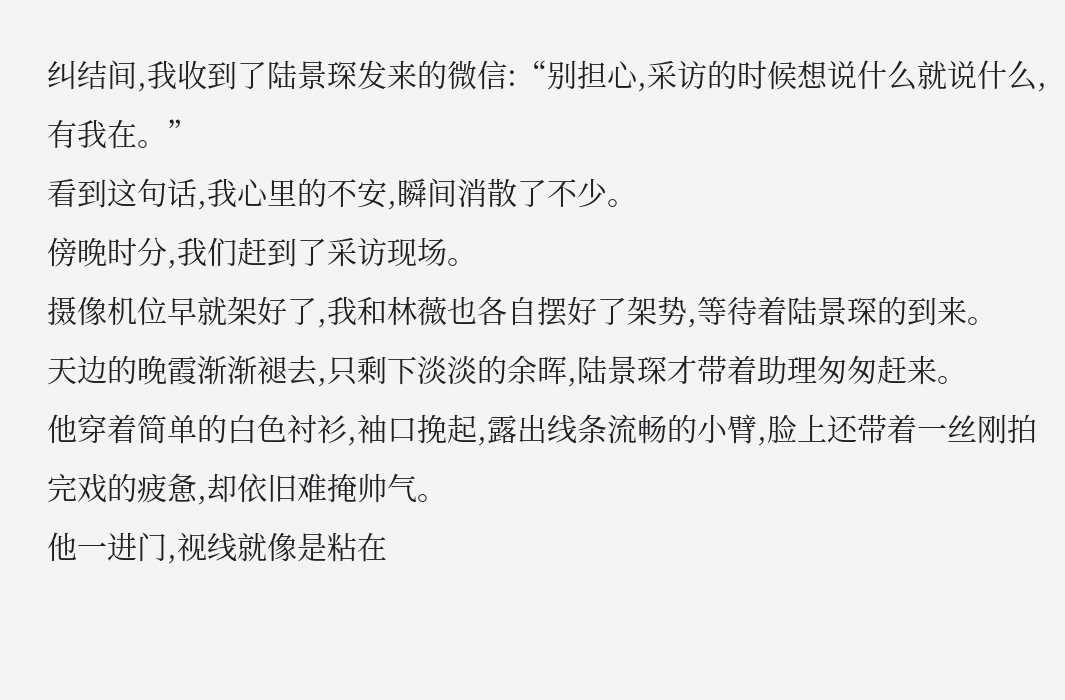纠结间,我收到了陆景琛发来的微信:“别担心,采访的时候想说什么就说什么,有我在。”
看到这句话,我心里的不安,瞬间消散了不少。
傍晚时分,我们赶到了采访现场。
摄像机位早就架好了,我和林薇也各自摆好了架势,等待着陆景琛的到来。
天边的晚霞渐渐褪去,只剩下淡淡的余晖,陆景琛才带着助理匆匆赶来。
他穿着简单的白色衬衫,袖口挽起,露出线条流畅的小臂,脸上还带着一丝刚拍完戏的疲惫,却依旧难掩帅气。
他一进门,视线就像是粘在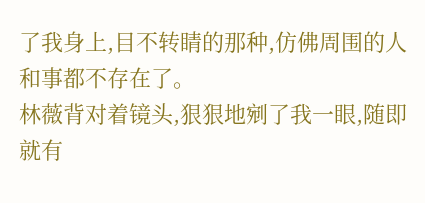了我身上,目不转睛的那种,仿佛周围的人和事都不存在了。
林薇背对着镜头,狠狠地剜了我一眼,随即就有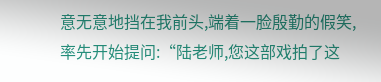意无意地挡在我前头,端着一脸殷勤的假笑,率先开始提问:“陆老师,您这部戏拍了这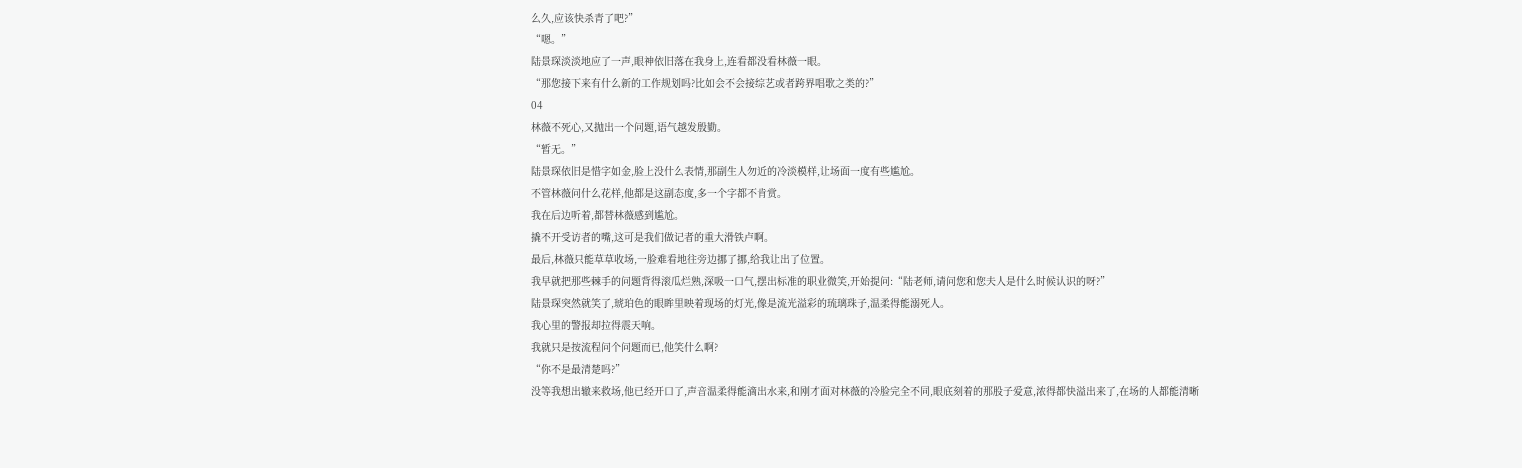么久,应该快杀青了吧?”
“嗯。”
陆景琛淡淡地应了一声,眼神依旧落在我身上,连看都没看林薇一眼。
“那您接下来有什么新的工作规划吗?比如会不会接综艺或者跨界唱歌之类的?”
04
林薇不死心,又抛出一个问题,语气越发殷勤。
“暂无。”
陆景琛依旧是惜字如金,脸上没什么表情,那副生人勿近的冷淡模样,让场面一度有些尴尬。
不管林薇问什么花样,他都是这副态度,多一个字都不肯赏。
我在后边听着,都替林薇感到尴尬。
撬不开受访者的嘴,这可是我们做记者的重大滑铁卢啊。
最后,林薇只能草草收场,一脸难看地往旁边挪了挪,给我让出了位置。
我早就把那些棘手的问题背得滚瓜烂熟,深吸一口气,摆出标准的职业微笑,开始提问:“陆老师,请问您和您夫人是什么时候认识的呀?”
陆景琛突然就笑了,琥珀色的眼眸里映着现场的灯光,像是流光溢彩的琉璃珠子,温柔得能溺死人。
我心里的警报却拉得震天响。
我就只是按流程问个问题而已,他笑什么啊?
“你不是最清楚吗?”
没等我想出辙来救场,他已经开口了,声音温柔得能滴出水来,和刚才面对林薇的冷脸完全不同,眼底刻着的那股子爱意,浓得都快溢出来了,在场的人都能清晰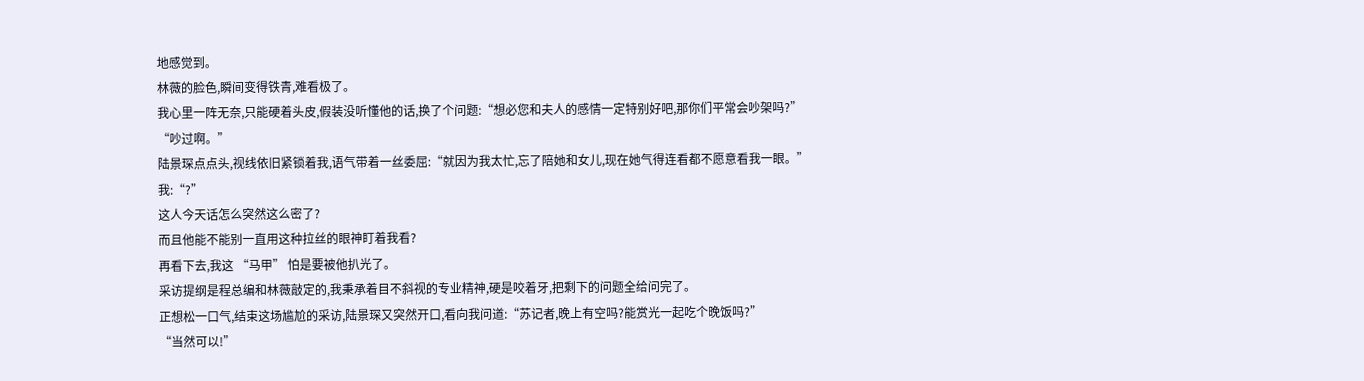地感觉到。
林薇的脸色,瞬间变得铁青,难看极了。
我心里一阵无奈,只能硬着头皮,假装没听懂他的话,换了个问题:“想必您和夫人的感情一定特别好吧,那你们平常会吵架吗?”
“吵过啊。”
陆景琛点点头,视线依旧紧锁着我,语气带着一丝委屈:“就因为我太忙,忘了陪她和女儿,现在她气得连看都不愿意看我一眼。”
我:“?”
这人今天话怎么突然这么密了?
而且他能不能别一直用这种拉丝的眼神盯着我看?
再看下去,我这 “马甲” 怕是要被他扒光了。
采访提纲是程总编和林薇敲定的,我秉承着目不斜视的专业精神,硬是咬着牙,把剩下的问题全给问完了。
正想松一口气,结束这场尴尬的采访,陆景琛又突然开口,看向我问道:“苏记者,晚上有空吗?能赏光一起吃个晚饭吗?”
“当然可以!”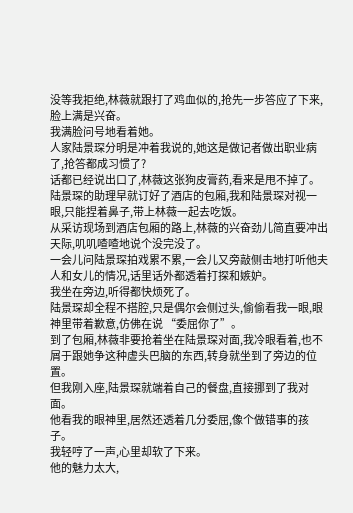没等我拒绝,林薇就跟打了鸡血似的,抢先一步答应了下来,脸上满是兴奋。
我满脸问号地看着她。
人家陆景琛分明是冲着我说的,她这是做记者做出职业病了,抢答都成习惯了?
话都已经说出口了,林薇这张狗皮膏药,看来是甩不掉了。
陆景琛的助理早就订好了酒店的包厢,我和陆景琛对视一眼,只能捏着鼻子,带上林薇一起去吃饭。
从采访现场到酒店包厢的路上,林薇的兴奋劲儿简直要冲出天际,叽叽喳喳地说个没完没了。
一会儿问陆景琛拍戏累不累,一会儿又旁敲侧击地打听他夫人和女儿的情况,话里话外都透着打探和嫉妒。
我坐在旁边,听得都快烦死了。
陆景琛却全程不搭腔,只是偶尔会侧过头,偷偷看我一眼,眼神里带着歉意,仿佛在说 “委屈你了”。
到了包厢,林薇非要抢着坐在陆景琛对面,我冷眼看着,也不屑于跟她争这种虚头巴脑的东西,转身就坐到了旁边的位置。
但我刚入座,陆景琛就端着自己的餐盘,直接挪到了我对面。
他看我的眼神里,居然还透着几分委屈,像个做错事的孩子。
我轻哼了一声,心里却软了下来。
他的魅力太大,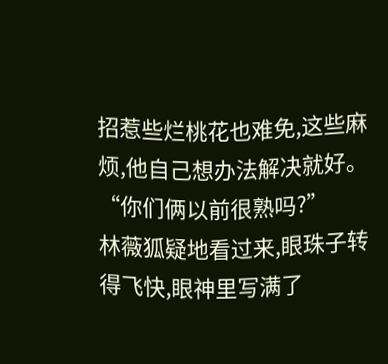招惹些烂桃花也难免,这些麻烦,他自己想办法解决就好。
“你们俩以前很熟吗?”
林薇狐疑地看过来,眼珠子转得飞快,眼神里写满了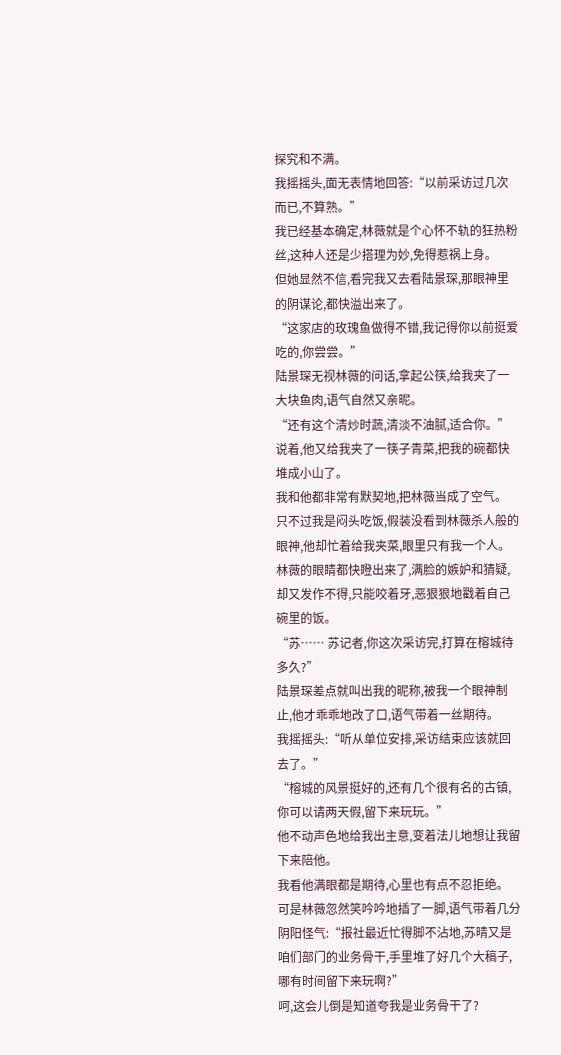探究和不满。
我摇摇头,面无表情地回答:“以前采访过几次而已,不算熟。”
我已经基本确定,林薇就是个心怀不轨的狂热粉丝,这种人还是少搭理为妙,免得惹祸上身。
但她显然不信,看完我又去看陆景琛,那眼神里的阴谋论,都快溢出来了。
“这家店的玫瑰鱼做得不错,我记得你以前挺爱吃的,你尝尝。”
陆景琛无视林薇的问话,拿起公筷,给我夹了一大块鱼肉,语气自然又亲昵。
“还有这个清炒时蔬,清淡不油腻,适合你。”
说着,他又给我夹了一筷子青菜,把我的碗都快堆成小山了。
我和他都非常有默契地,把林薇当成了空气。
只不过我是闷头吃饭,假装没看到林薇杀人般的眼神,他却忙着给我夹菜,眼里只有我一个人。
林薇的眼睛都快瞪出来了,满脸的嫉妒和猜疑,却又发作不得,只能咬着牙,恶狠狠地戳着自己碗里的饭。
“苏…… 苏记者,你这次采访完,打算在榕城待多久?”
陆景琛差点就叫出我的昵称,被我一个眼神制止,他才乖乖地改了口,语气带着一丝期待。
我摇摇头:“听从单位安排,采访结束应该就回去了。”
“榕城的风景挺好的,还有几个很有名的古镇,你可以请两天假,留下来玩玩。”
他不动声色地给我出主意,变着法儿地想让我留下来陪他。
我看他满眼都是期待,心里也有点不忍拒绝。
可是林薇忽然笑吟吟地插了一脚,语气带着几分阴阳怪气:“报社最近忙得脚不沾地,苏晴又是咱们部门的业务骨干,手里堆了好几个大稿子,哪有时间留下来玩啊?”
呵,这会儿倒是知道夸我是业务骨干了?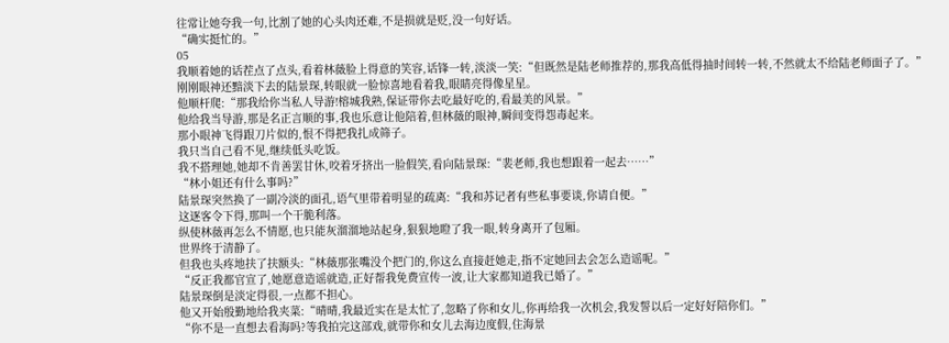往常让她夸我一句,比割了她的心头肉还难,不是损就是贬,没一句好话。
“确实挺忙的。”
05
我顺着她的话茬点了点头,看着林薇脸上得意的笑容,话锋一转,淡淡一笑:“但既然是陆老师推荐的,那我高低得抽时间转一转,不然就太不给陆老师面子了。”
刚刚眼神还黯淡下去的陆景琛,转眼就一脸惊喜地看着我,眼睛亮得像星星。
他顺杆爬:“那我给你当私人导游!榕城我熟,保证带你去吃最好吃的,看最美的风景。”
他给我当导游,那是名正言顺的事,我也乐意让他陪着,但林薇的眼神,瞬间变得怨毒起来。
那小眼神飞得跟刀片似的,恨不得把我扎成筛子。
我只当自己看不见,继续低头吃饭。
我不搭理她,她却不肯善罢甘休,咬着牙挤出一脸假笑,看向陆景琛:“裴老师,我也想跟着一起去……”
“林小姐还有什么事吗?”
陆景琛突然换了一副冷淡的面孔,语气里带着明显的疏离:“我和苏记者有些私事要谈,你请自便。”
这逐客令下得,那叫一个干脆利落。
纵使林薇再怎么不情愿,也只能灰溜溜地站起身,狠狠地瞪了我一眼,转身离开了包厢。
世界终于清静了。
但我也头疼地扶了扶额头:“林薇那张嘴没个把门的,你这么直接赶她走,指不定她回去会怎么造谣呢。”
“反正我都官宣了,她愿意造谣就造,正好帮我免费宣传一波,让大家都知道我已婚了。”
陆景琛倒是淡定得很,一点都不担心。
他又开始殷勤地给我夹菜:“晴晴,我最近实在是太忙了,忽略了你和女儿,你再给我一次机会,我发誓以后一定好好陪你们。”
“你不是一直想去看海吗?等我拍完这部戏,就带你和女儿去海边度假,住海景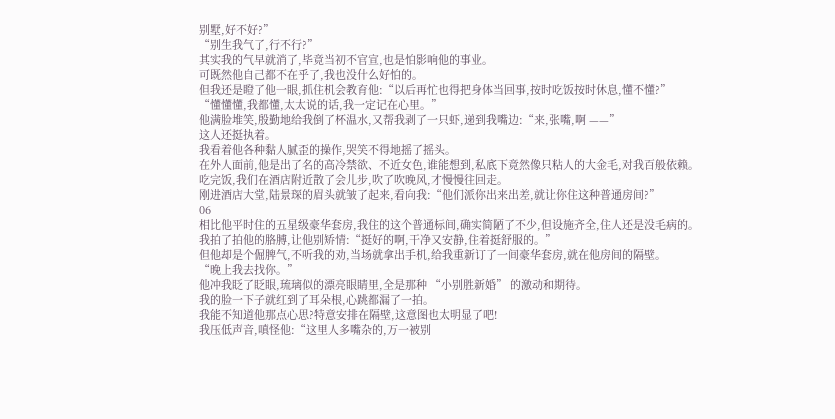别墅,好不好?”
“别生我气了,行不行?”
其实我的气早就消了,毕竟当初不官宣,也是怕影响他的事业。
可既然他自己都不在乎了,我也没什么好怕的。
但我还是瞪了他一眼,抓住机会教育他:“以后再忙也得把身体当回事,按时吃饭按时休息,懂不懂?”
“懂懂懂,我都懂,太太说的话,我一定记在心里。”
他满脸堆笑,殷勤地给我倒了杯温水,又帮我剥了一只虾,递到我嘴边:“来,张嘴,啊 ——”
这人还挺执着。
我看着他各种黏人腻歪的操作,哭笑不得地摇了摇头。
在外人面前,他是出了名的高冷禁欲、不近女色,谁能想到,私底下竟然像只粘人的大金毛,对我百般依赖。
吃完饭,我们在酒店附近散了会儿步,吹了吹晚风,才慢慢往回走。
刚进酒店大堂,陆景琛的眉头就皱了起来,看向我:“他们派你出来出差,就让你住这种普通房间?”
06
相比他平时住的五星级豪华套房,我住的这个普通标间,确实简陋了不少,但设施齐全,住人还是没毛病的。
我拍了拍他的胳膊,让他别矫情:“挺好的啊,干净又安静,住着挺舒服的。”
但他却是个倔脾气,不听我的劝,当场就拿出手机,给我重新订了一间豪华套房,就在他房间的隔壁。
“晚上我去找你。”
他冲我眨了眨眼,琉璃似的漂亮眼睛里,全是那种 “小别胜新婚” 的激动和期待。
我的脸一下子就红到了耳朵根,心跳都漏了一拍。
我能不知道他那点心思?特意安排在隔壁,这意图也太明显了吧!
我压低声音,嗔怪他:“这里人多嘴杂的,万一被别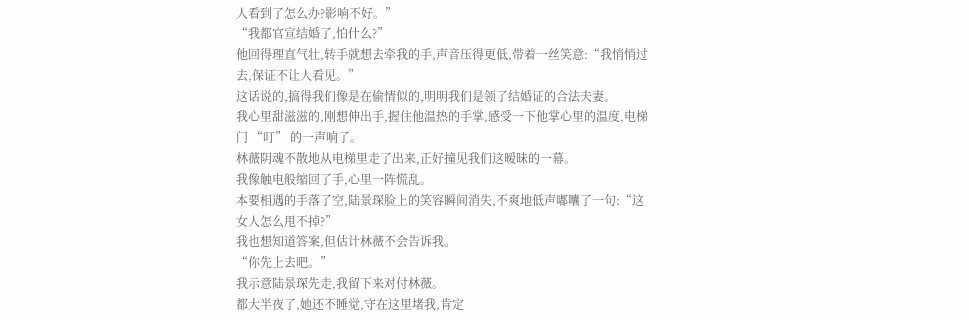人看到了怎么办?影响不好。”
“我都官宣结婚了,怕什么?”
他回得理直气壮,转手就想去牵我的手,声音压得更低,带着一丝笑意:“我悄悄过去,保证不让人看见。”
这话说的,搞得我们像是在偷情似的,明明我们是领了结婚证的合法夫妻。
我心里甜滋滋的,刚想伸出手,握住他温热的手掌,感受一下他掌心里的温度,电梯门 “叮” 的一声响了。
林薇阴魂不散地从电梯里走了出来,正好撞见我们这暧昧的一幕。
我像触电般缩回了手,心里一阵慌乱。
本要相遇的手落了空,陆景琛脸上的笑容瞬间消失,不爽地低声嘟囔了一句:“这女人怎么甩不掉?”
我也想知道答案,但估计林薇不会告诉我。
“你先上去吧。”
我示意陆景琛先走,我留下来对付林薇。
都大半夜了,她还不睡觉,守在这里堵我,肯定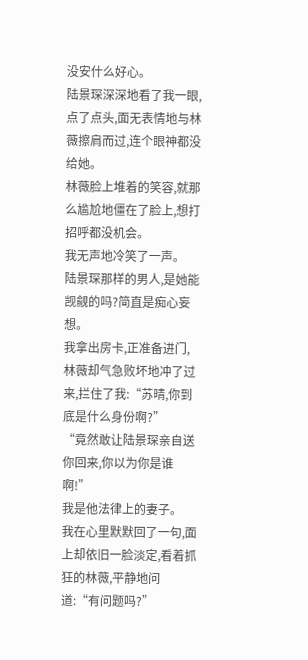没安什么好心。
陆景琛深深地看了我一眼,点了点头,面无表情地与林薇擦肩而过,连个眼神都没给她。
林薇脸上堆着的笑容,就那么尴尬地僵在了脸上,想打招呼都没机会。
我无声地冷笑了一声。
陆景琛那样的男人,是她能觊觎的吗?简直是痴心妄想。
我拿出房卡,正准备进门,林薇却气急败坏地冲了过来,拦住了我:“苏晴,你到底是什么身份啊?”
“竟然敢让陆景琛亲自送你回来,你以为你是谁啊!”
我是他法律上的妻子。
我在心里默默回了一句,面上却依旧一脸淡定,看着抓狂的林薇,平静地问道:“有问题吗?”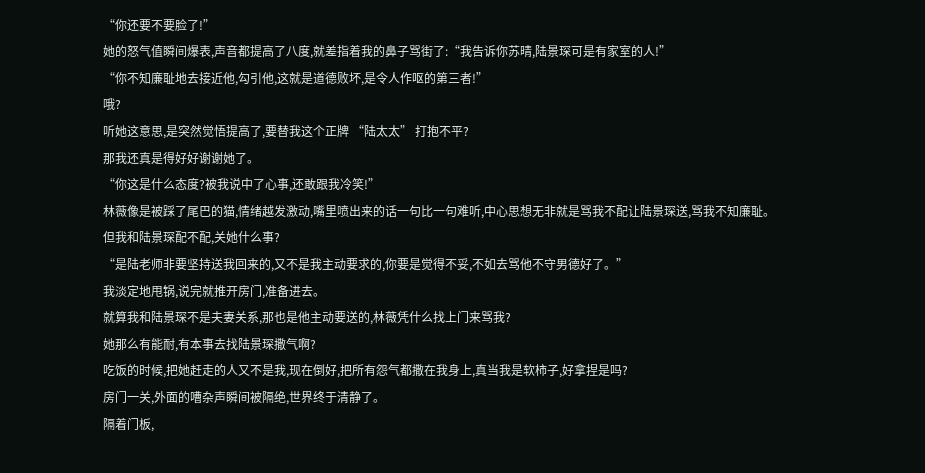“你还要不要脸了!”
她的怒气值瞬间爆表,声音都提高了八度,就差指着我的鼻子骂街了:“我告诉你苏晴,陆景琛可是有家室的人!”
“你不知廉耻地去接近他,勾引他,这就是道德败坏,是令人作呕的第三者!”
哦?
听她这意思,是突然觉悟提高了,要替我这个正牌 “陆太太” 打抱不平?
那我还真是得好好谢谢她了。
“你这是什么态度?被我说中了心事,还敢跟我冷笑!”
林薇像是被踩了尾巴的猫,情绪越发激动,嘴里喷出来的话一句比一句难听,中心思想无非就是骂我不配让陆景琛送,骂我不知廉耻。
但我和陆景琛配不配,关她什么事?
“是陆老师非要坚持送我回来的,又不是我主动要求的,你要是觉得不妥,不如去骂他不守男德好了。”
我淡定地甩锅,说完就推开房门,准备进去。
就算我和陆景琛不是夫妻关系,那也是他主动要送的,林薇凭什么找上门来骂我?
她那么有能耐,有本事去找陆景琛撒气啊?
吃饭的时候,把她赶走的人又不是我,现在倒好,把所有怨气都撒在我身上,真当我是软柿子,好拿捏是吗?
房门一关,外面的嘈杂声瞬间被隔绝,世界终于清静了。
隔着门板,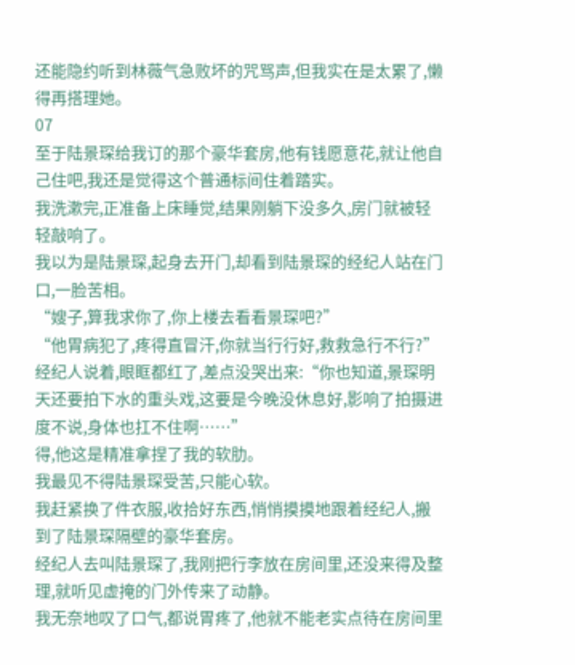还能隐约听到林薇气急败坏的咒骂声,但我实在是太累了,懒得再搭理她。
07
至于陆景琛给我订的那个豪华套房,他有钱愿意花,就让他自己住吧,我还是觉得这个普通标间住着踏实。
我洗漱完,正准备上床睡觉,结果刚躺下没多久,房门就被轻轻敲响了。
我以为是陆景琛,起身去开门,却看到陆景琛的经纪人站在门口,一脸苦相。
“嫂子,算我求你了,你上楼去看看景琛吧?”
“他胃病犯了,疼得直冒汗,你就当行行好,救救急行不行?”
经纪人说着,眼眶都红了,差点没哭出来:“你也知道,景琛明天还要拍下水的重头戏,这要是今晚没休息好,影响了拍摄进度不说,身体也扛不住啊……”
得,他这是精准拿捏了我的软肋。
我最见不得陆景琛受苦,只能心软。
我赶紧换了件衣服,收拾好东西,悄悄摸摸地跟着经纪人,搬到了陆景琛隔壁的豪华套房。
经纪人去叫陆景琛了,我刚把行李放在房间里,还没来得及整理,就听见虚掩的门外传来了动静。
我无奈地叹了口气,都说胃疼了,他就不能老实点待在房间里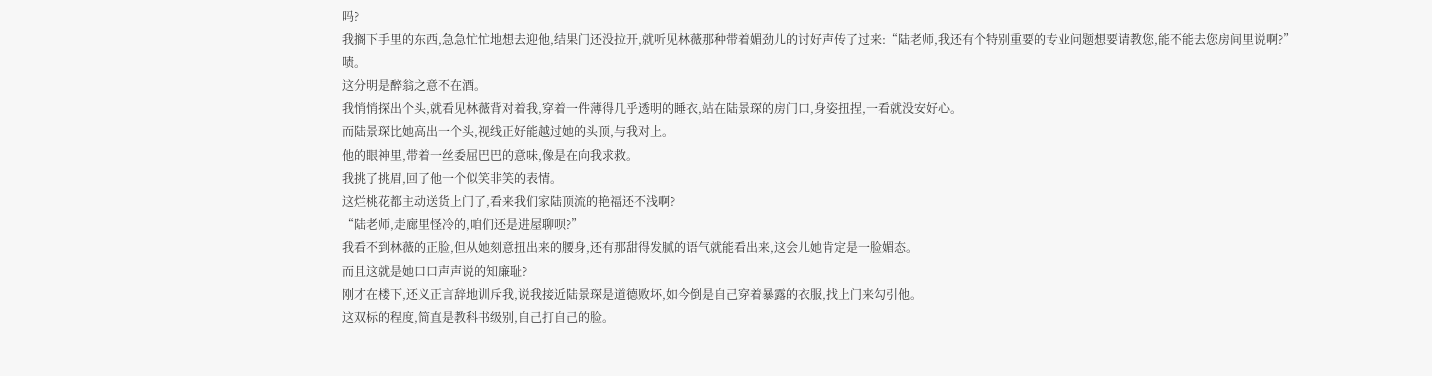吗?
我搁下手里的东西,急急忙忙地想去迎他,结果门还没拉开,就听见林薇那种带着媚劲儿的讨好声传了过来:“陆老师,我还有个特别重要的专业问题想要请教您,能不能去您房间里说啊?”
啧。
这分明是醉翁之意不在酒。
我悄悄探出个头,就看见林薇背对着我,穿着一件薄得几乎透明的睡衣,站在陆景琛的房门口,身姿扭捏,一看就没安好心。
而陆景琛比她高出一个头,视线正好能越过她的头顶,与我对上。
他的眼神里,带着一丝委屈巴巴的意味,像是在向我求救。
我挑了挑眉,回了他一个似笑非笑的表情。
这烂桃花都主动送货上门了,看来我们家陆顶流的艳福还不浅啊?
“陆老师,走廊里怪冷的,咱们还是进屋聊呗?”
我看不到林薇的正脸,但从她刻意扭出来的腰身,还有那甜得发腻的语气就能看出来,这会儿她肯定是一脸媚态。
而且这就是她口口声声说的知廉耻?
刚才在楼下,还义正言辞地训斥我,说我接近陆景琛是道德败坏,如今倒是自己穿着暴露的衣服,找上门来勾引他。
这双标的程度,简直是教科书级别,自己打自己的脸。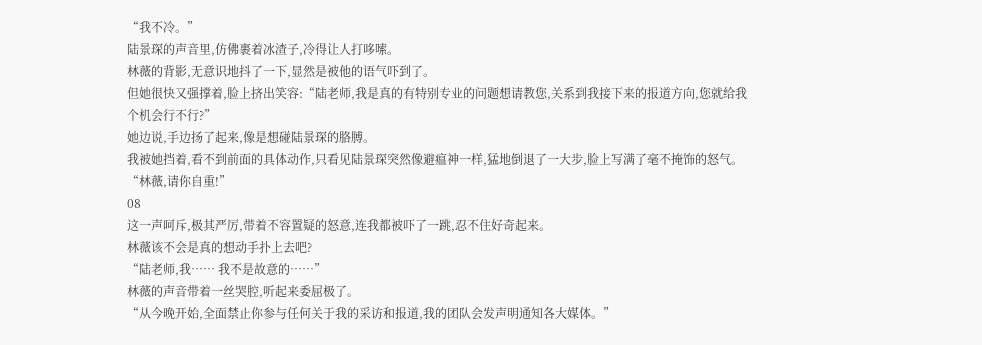“我不冷。”
陆景琛的声音里,仿佛裹着冰渣子,冷得让人打哆嗦。
林薇的背影,无意识地抖了一下,显然是被他的语气吓到了。
但她很快又强撑着,脸上挤出笑容:“陆老师,我是真的有特别专业的问题想请教您,关系到我接下来的报道方向,您就给我个机会行不行?”
她边说,手边扬了起来,像是想碰陆景琛的胳膊。
我被她挡着,看不到前面的具体动作,只看见陆景琛突然像避瘟神一样,猛地倒退了一大步,脸上写满了毫不掩饰的怒气。
“林薇,请你自重!”
08
这一声呵斥,极其严厉,带着不容置疑的怒意,连我都被吓了一跳,忍不住好奇起来。
林薇该不会是真的想动手扑上去吧?
“陆老师,我…… 我不是故意的……”
林薇的声音带着一丝哭腔,听起来委屈极了。
“从今晚开始,全面禁止你参与任何关于我的采访和报道,我的团队会发声明通知各大媒体。”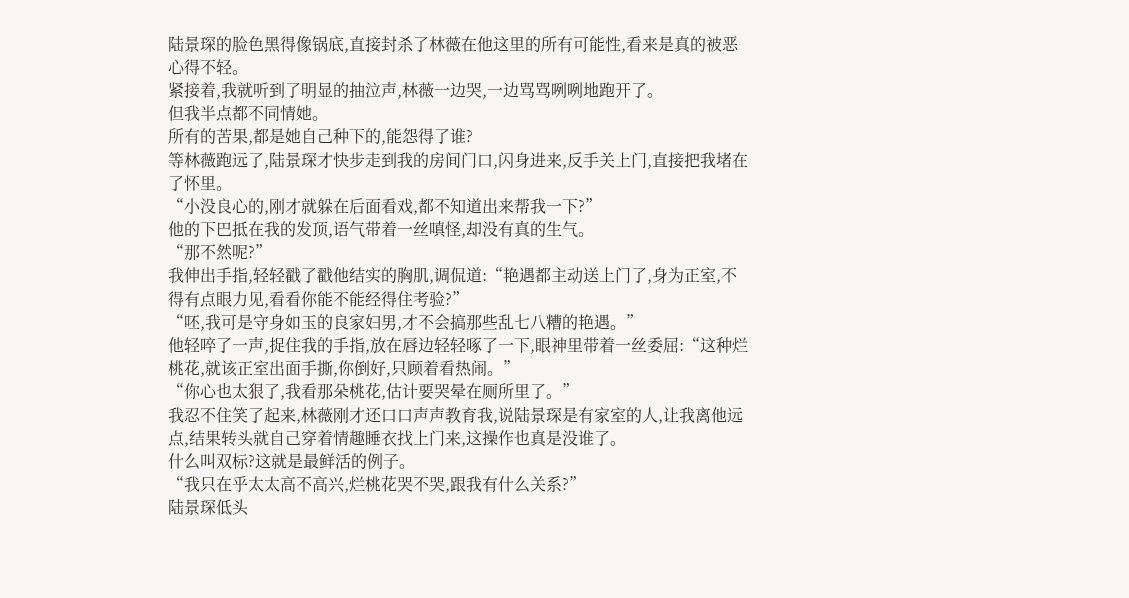陆景琛的脸色黑得像锅底,直接封杀了林薇在他这里的所有可能性,看来是真的被恶心得不轻。
紧接着,我就听到了明显的抽泣声,林薇一边哭,一边骂骂咧咧地跑开了。
但我半点都不同情她。
所有的苦果,都是她自己种下的,能怨得了谁?
等林薇跑远了,陆景琛才快步走到我的房间门口,闪身进来,反手关上门,直接把我堵在了怀里。
“小没良心的,刚才就躲在后面看戏,都不知道出来帮我一下?”
他的下巴抵在我的发顶,语气带着一丝嗔怪,却没有真的生气。
“那不然呢?”
我伸出手指,轻轻戳了戳他结实的胸肌,调侃道:“艳遇都主动送上门了,身为正室,不得有点眼力见,看看你能不能经得住考验?”
“呸,我可是守身如玉的良家妇男,才不会搞那些乱七八糟的艳遇。”
他轻啐了一声,捉住我的手指,放在唇边轻轻啄了一下,眼神里带着一丝委屈:“这种烂桃花,就该正室出面手撕,你倒好,只顾着看热闹。”
“你心也太狠了,我看那朵桃花,估计要哭晕在厕所里了。”
我忍不住笑了起来,林薇刚才还口口声声教育我,说陆景琛是有家室的人,让我离他远点,结果转头就自己穿着情趣睡衣找上门来,这操作也真是没谁了。
什么叫双标?这就是最鲜活的例子。
“我只在乎太太高不高兴,烂桃花哭不哭,跟我有什么关系?”
陆景琛低头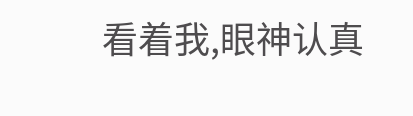看着我,眼神认真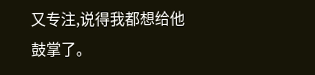又专注,说得我都想给他鼓掌了。